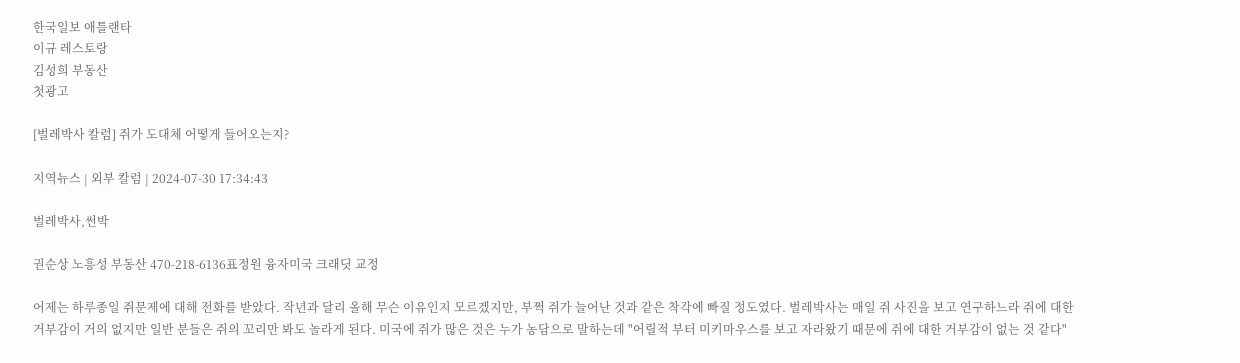한국일보 애틀랜타
이규 레스토랑
김성희 부동산
첫광고

[벌레박사 칼럼] 쥐가 도대체 어떻게 들어오는지?

지역뉴스 | 외부 칼럼 | 2024-07-30 17:34:43

벌레박사,썬박

권순상 노흥성 부동산 470-218-6136표정원 융자미국 크래딧 교정

어제는 하루종일 쥐문제에 대해 전화를 받았다. 작년과 달리 올해 무슨 이유인지 모르겠지만, 부쩍 쥐가 늘어난 것과 같은 착각에 빠질 정도였다. 벌레박사는 매일 쥐 사진을 보고 연구하느라 쥐에 대한 거부감이 거의 없지만 일반 분들은 쥐의 꼬리만 봐도 놀라게 된다. 미국에 쥐가 많은 것은 누가 농담으로 말하는데 "어릴적 부터 미키마우스를 보고 자라왔기 때문에 쥐에 대한 거부감이 없는 것 같다"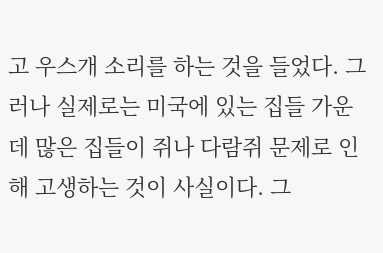고 우스개 소리를 하는 것을 들었다. 그러나 실제로는 미국에 있는 집들 가운데 많은 집들이 쥐나 다람쥐 문제로 인해 고생하는 것이 사실이다. 그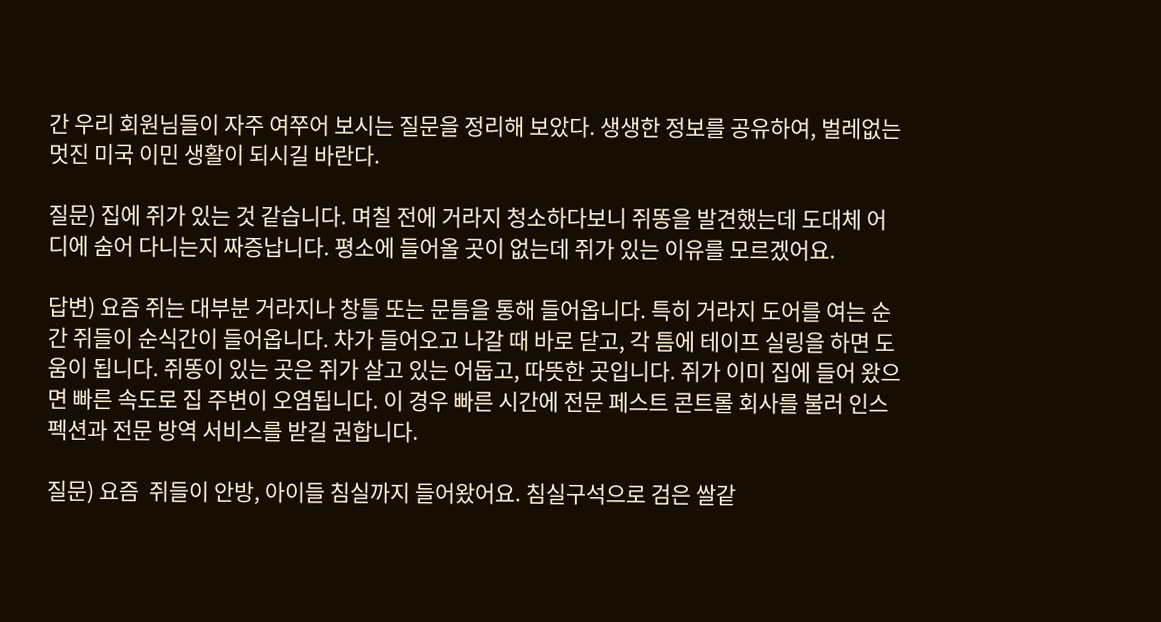간 우리 회원님들이 자주 여쭈어 보시는 질문을 정리해 보았다. 생생한 정보를 공유하여, 벌레없는 멋진 미국 이민 생활이 되시길 바란다.

질문) 집에 쥐가 있는 것 같습니다. 며칠 전에 거라지 청소하다보니 쥐똥을 발견했는데 도대체 어디에 숨어 다니는지 짜증납니다. 평소에 들어올 곳이 없는데 쥐가 있는 이유를 모르겠어요.

답변) 요즘 쥐는 대부분 거라지나 창틀 또는 문틈을 통해 들어옵니다. 특히 거라지 도어를 여는 순간 쥐들이 순식간이 들어옵니다. 차가 들어오고 나갈 때 바로 닫고, 각 틈에 테이프 실링을 하면 도움이 됩니다. 쥐똥이 있는 곳은 쥐가 살고 있는 어둡고, 따뜻한 곳입니다. 쥐가 이미 집에 들어 왔으면 빠른 속도로 집 주변이 오염됩니다. 이 경우 빠른 시간에 전문 페스트 콘트롤 회사를 불러 인스펙션과 전문 방역 서비스를 받길 권합니다.

질문) 요즘  쥐들이 안방, 아이들 침실까지 들어왔어요. 침실구석으로 검은 쌀같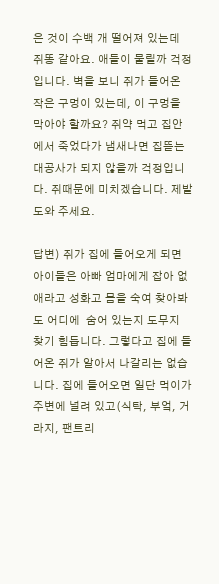은 것이 수백 개 떨어져 있는데 쥐똥 같아요. 애들이 물릴까 걱정입니다. 벽을 보니 쥐가 들어온 작은 구멍이 있는데, 이 구멍을 막아야 할까요? 쥐약 먹고 집안에서 죽었다가 냄새나면 집뜯는 대공사가 되지 않을까 걱정입니다. 쥐때문에 미치겠습니다. 제발 도와 주세요.

답변) 쥐가 집에 들어오게 되면 아이들은 아빠 엄마에게 잡아 없애라고 성화고 몸을 숙여 찾아봐도 어디에  숨어 있는지 도무지 찾기 힘듭니다. 그렇다고 집에 들어온 쥐가 알아서 나갈리는 없습니다. 집에 들어오면 일단 먹이가 주변에 널려 있고(식탁, 부엌, 거라지, 팬트리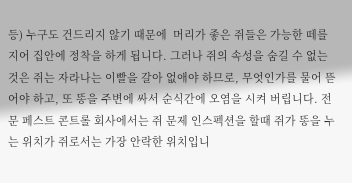등) 누구도 건드리지 않기 때문에  머리가 좋은 쥐들은 가능한 떼를 지어 집안에 정착을 하게 됩니다. 그러나 쥐의 속성을 숨길 수 없는 것은 쥐는 자라나는 이빨을 갈아 없애야 하므로, 무엇인가를 물어 뜯어야 하고, 또 똥을 주변에 싸서 순식간에 오염을 시켜 버립니다. 전문 페스트 콘트롤 회사에서는 쥐 문제 인스펙션을 할때 쥐가 똥을 누는 위치가 쥐로서는 가장 안락한 위치입니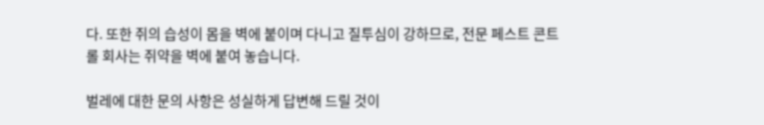다. 또한 쥐의 습성이 몸을 벽에 붙이며 다니고 질투심이 강하므로, 전문 페스트 콘트롤 회사는 쥐약을 벽에 붙여 놓습니다.

벌레에 대한 문의 사항은 성실하게 답변해 드릴 것이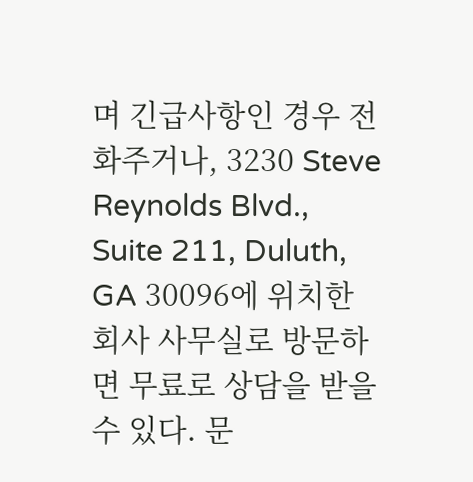며 긴급사항인 경우 전화주거나, 3230 Steve Reynolds Blvd., Suite 211, Duluth, GA 30096에 위치한 회사 사무실로 방문하면 무료로 상담을 받을 수 있다. 문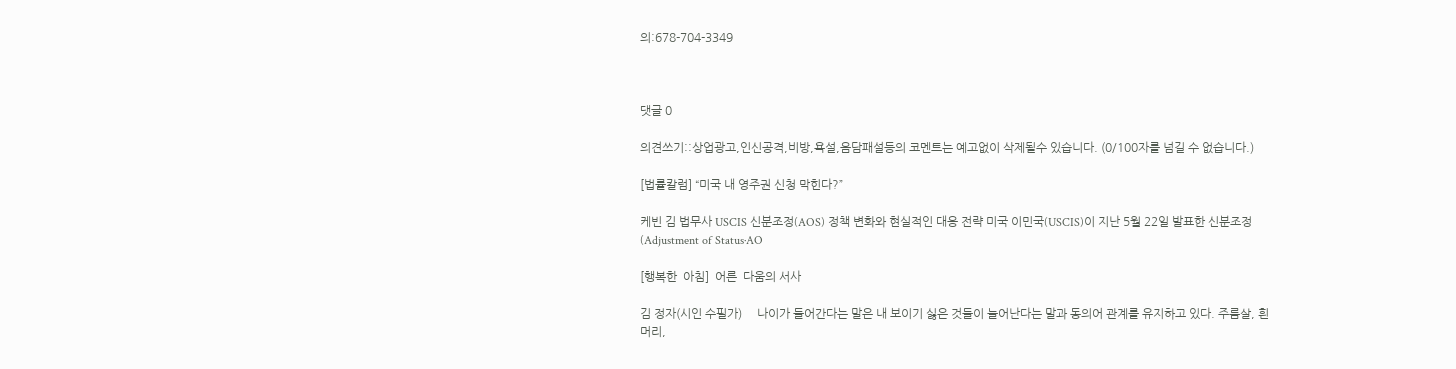의:678-704-3349



댓글 0

의견쓰기::상업광고,인신공격,비방,욕설,음담패설등의 코멘트는 예고없이 삭제될수 있습니다. (0/100자를 넘길 수 없습니다.)

[법률칼럼] “미국 내 영주권 신청 막힌다?”

케빈 김 법무사 USCIS 신분조정(AOS) 정책 변화와 현실적인 대응 전략 미국 이민국(USCIS)이 지난 5월 22일 발표한 신분조정(Adjustment of Status·AO

[행복한  아침]  어른  다움의 서사

김 정자(시인 수필가)     나이가 들어간다는 말은 내 보이기 싫은 것들이 늘어난다는 말과 동의어 관계를 유지하고 있다. 주름살, 흰머리,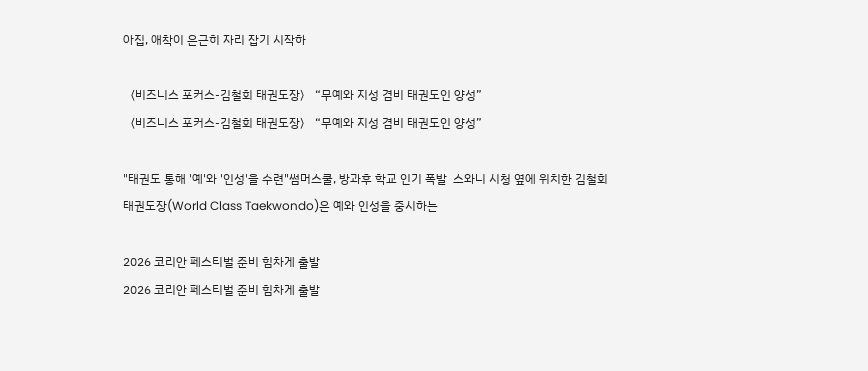아집, 애착이 은근히 자리 잡기 시작하

〈비즈니스 포커스-김철회 태권도장〉 “무예와 지성 겸비 태권도인 양성”
〈비즈니스 포커스-김철회 태권도장〉 “무예와 지성 겸비 태권도인 양성”

"태권도 통해 '예'와 '인성'을 수련"썸머스쿨, 방과후 학교 인기 폭발  스와니 시청 옆에 위치한 김철회 태권도장(World Class Taekwondo)은 예와 인성을 중시하는

2026 코리안 페스티벌 준비 힘차게 출발
2026 코리안 페스티벌 준비 힘차게 출발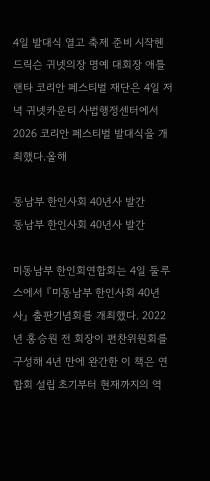4일 발대식 열고 축제 준비 시작헨드릭슨 귀넷의장 명예 대회장 애틀랜타 코리안 페스티벌 재단은 4일 저녁 귀넷카운티 사법행정센터에서 2026 코리안 페스티벌 발대식을 개최했다.올해

동남부 한인사회 40년사 발간
동남부 한인사회 40년사 발간

미동남부 한인회연합회는 4일 둘루스에서 『미동남부 한인사회 40년사』 출판기념회를 개최했다. 2022년 홍승원 전 회장이 편찬위원회를 구성해 4년 만에 완간한 이 책은 연합회 설립 초기부터 현재까지의 역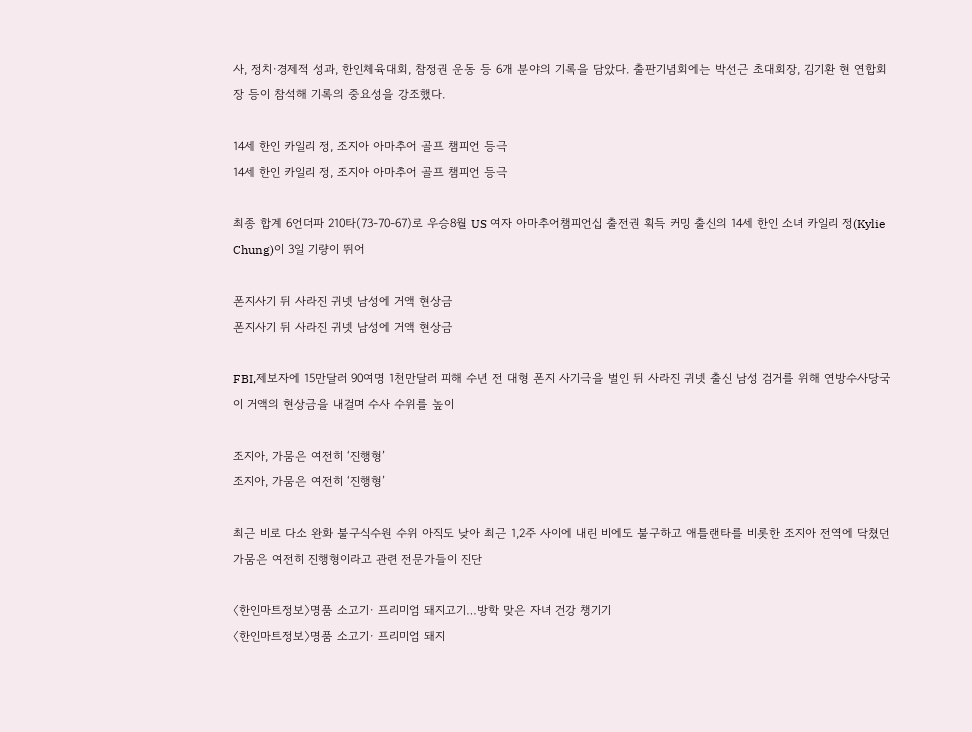사, 정치·경제적 성과, 한인체육대회, 참정권 운동 등 6개 분야의 기록을 담았다. 출판기념회에는 박선근 초대회장, 김기환 현 연합회장 등이 참석해 기록의 중요성을 강조했다.

14세 한인 카일리 정, 조지아 아마추어 골프 챔피언 등극
14세 한인 카일리 정, 조지아 아마추어 골프 챔피언 등극

최종 합계 6언더파 210타(73-70-67)로 우승8월 US 여자 아마추어챔피언십 출전권 획득 커밍 출신의 14세 한인 소녀 카일리 정(Kylie Chung)이 3일 기량이 뛰어

폰지사기 뒤 사라진 귀넷 남성에 거액 현상금
폰지사기 뒤 사라진 귀넷 남성에 거액 현상금

FBI,제보자에 15만달러 90여명 1천만달러 피해 수년 전 대형 폰지 사기극을 벌인 뒤 사라진 귀넷 출신 남성 검거를 위해 연방수사당국이 거액의 현상금을 내걸며 수사 수위를 높이

조지아, 가뭄은 여전히 ‘진행형’
조지아, 가뭄은 여전히 ‘진행형’

최근 비로 다소 완화 불구식수원 수위 아직도 낮아 최근 1,2주 사이에 내린 비에도 불구하고 애틀랜타를 비롯한 조지아 전역에 닥쳤던 가뭄은 여전히 진행형이라고 관련 전문가들이 진단

〈한인마트정보〉명품 소고기∙ 프리미엄 돼지고기…방학 맞은 자녀 건강 챙기기
〈한인마트정보〉명품 소고기∙ 프리미엄 돼지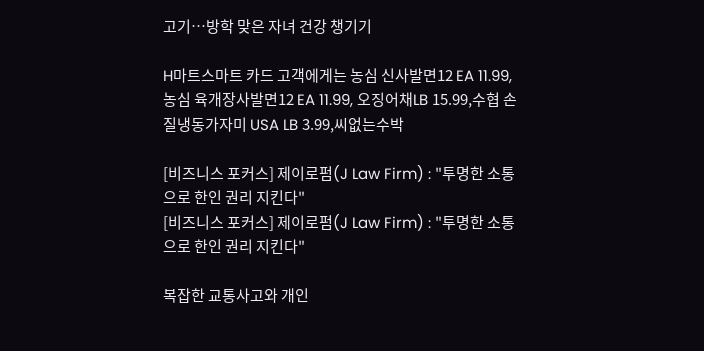고기…방학 맞은 자녀 건강 챙기기

H마트스마트 카드 고객에게는 농심 신사발면12 EA 11.99, 농심 육개장사발면12 EA 11.99, 오징어채LB 15.99,수협 손질냉동가자미 USA LB 3.99,씨없는수박

[비즈니스 포커스] 제이로펌(J Law Firm) : "투명한 소통으로 한인 권리 지킨다"
[비즈니스 포커스] 제이로펌(J Law Firm) : "투명한 소통으로 한인 권리 지킨다"

복잡한 교통사고와 개인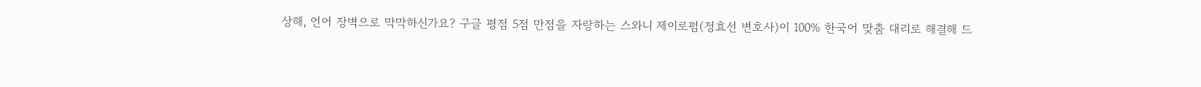상해, 언어 장벽으로 막막하신가요? 구글 평점 5점 만점을 자랑하는 스와니 제이로펌(정효선 변호사)이 100% 한국어 맞춤 대리로 해결해 드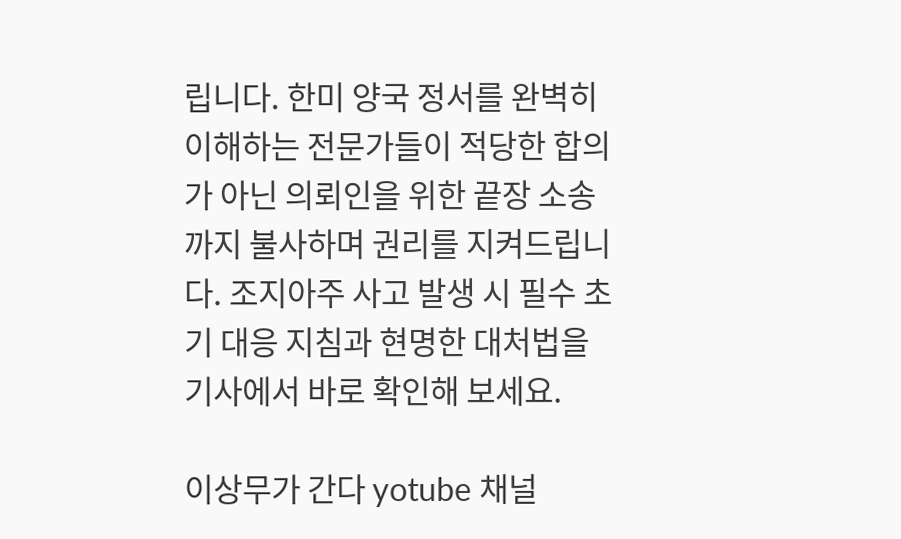립니다. 한미 양국 정서를 완벽히 이해하는 전문가들이 적당한 합의가 아닌 의뢰인을 위한 끝장 소송까지 불사하며 권리를 지켜드립니다. 조지아주 사고 발생 시 필수 초기 대응 지침과 현명한 대처법을 기사에서 바로 확인해 보세요.

이상무가 간다 yotube 채널